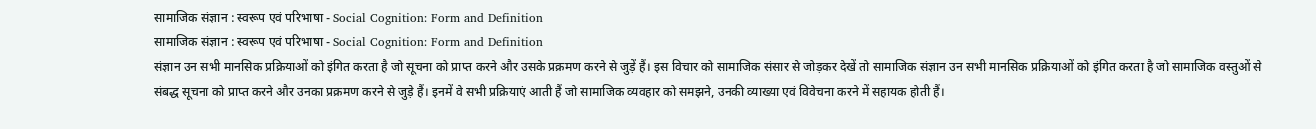सामाजिक संज्ञान : स्वरूप एवं परिभाषा - Social Cognition: Form and Definition
सामाजिक संज्ञान : स्वरूप एवं परिभाषा - Social Cognition: Form and Definition
संज्ञान उन सभी मानसिक प्रक्रियाओं को इंगित करता है जो सूचना को प्राप्त करने और उसके प्रक्रमण करने से जुड़ें हैं। इस विचार को सामाजिक संसार से जोड़कर देखें तो सामाजिक संज्ञान उन सभी मानसिक प्रक्रियाओं को इंगित करता है जो सामाजिक वस्तुओं से संबद्ध सूचना को प्राप्त करने और उनका प्रक्रमण करने से जुड़े हैं। इनमें वे सभी प्रक्रियाएं आती हैं जो सामाजिक व्यवहार को समझने, उनकी व्याख्या एवं विवेचना करने में सहायक होती हैं।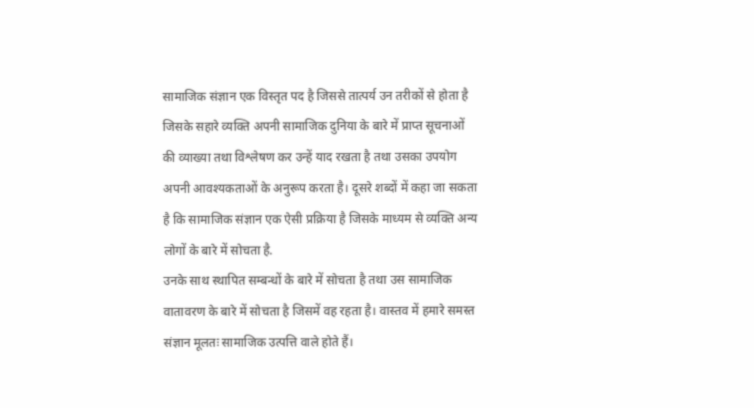सामाजिक संज्ञान एक विस्तृत पद है जिससे तात्पर्य उन तरीकों से होता है जिसके सहारे व्यक्ति अपनी सामाजिक दुनिया के बारे में प्राप्त सूचनाओं की व्याख्या तथा विश्लेषण कर उन्हें याद रखता है तथा उसका उपयोग अपनी आवश्यकताओं के अनुरूप करता है। दूसरे शब्दों में कहा जा सकता है कि सामाजिक संज्ञान एक ऐसी प्रक्रिया है जिसके माध्यम से व्यक्ति अन्य लोगों के बारे में सोचता है.
उनके साथ स्थापित सम्बन्धों के बारे में सोचता है तथा उस सामाजिक वातावरण के बारे में सोचता है जिसमें वह रहता है। वास्तव में हमारे समस्त संज्ञान मूलतः सामाजिक उत्पत्ति वाले होते हैं।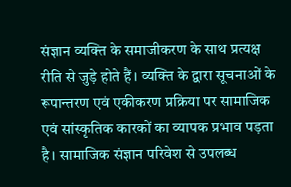संज्ञान व्यक्ति के समाजीकरण के साथ प्रत्यक्ष रीति से जुड़े होते हैं। व्यक्ति के द्वारा सूचनाओं के रूपान्तरण एवं एकीकरण प्रक्रिया पर सामाजिक एवं सांस्कृतिक कारकों का व्यापक प्रभाव पड़ता है। सामाजिक संज्ञान परिवेश से उपलब्ध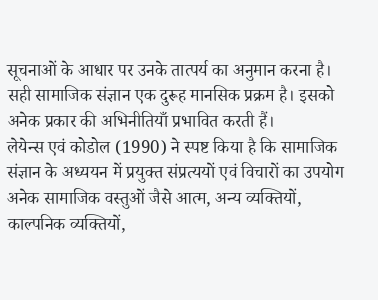सूचनाओं के आधार पर उनके तात्पर्य का अनुमान करना है। सही सामाजिक संज्ञान एक दुरूह मानसिक प्रक्रम है। इसको अनेक प्रकार की अभिनीतियाँ प्रभावित करती हैं।
लेयेन्स एवं कोडोल (1990) ने स्पष्ट किया है कि सामाजिक संज्ञान के अध्ययन में प्रयुक्त संप्रत्ययों एवं विचारों का उपयोग अनेक सामाजिक वस्तुओं जैसे आत्म, अन्य व्यक्तियों, काल्पनिक व्यक्तियों,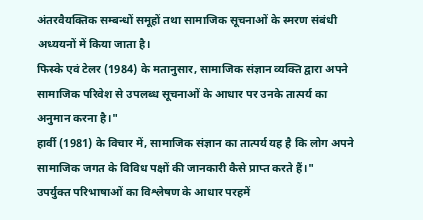अंतरवैयक्तिक सम्बन्धों समूहों तथा सामाजिक सूचनाओं के स्मरण संबंधी अध्ययनों में किया जाता है।
फिस्के एवं टेलर (1984) के मतानुसार, सामाजिक संज्ञान व्यक्ति द्वारा अपने सामाजिक परिवेश से उपलब्ध सूचनाओं के आधार पर उनके तात्पर्य का अनुमान करना है।"
हार्वी (1981) के विचार में, सामाजिक संज्ञान का तात्पर्य यह है कि लोग अपने सामाजिक जगत के विविध पक्षों की जानकारी कैसे प्राप्त करते हैं।"
उपर्युक्त परिभाषाओं का विश्लेषण के आधार परहमें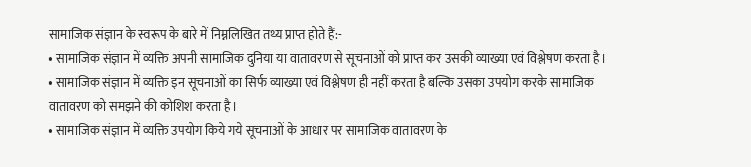सामाजिक संज्ञान के स्वरूप के बारे में निम्नलिखित तथ्य प्राप्त होते हैं:-
• सामाजिक संज्ञान में व्यक्ति अपनी सामाजिक दुनिया या वातावरण से सूचनाओं को प्राप्त कर उसकी व्याख्या एवं विश्लेषण करता है।
• सामाजिक संज्ञान में व्यक्ति इन सूचनाओं का सिर्फ व्याख्या एवं विश्लेषण ही नहीं करता है बल्कि उसका उपयोग करके सामाजिक वातावरण को समझने की कोशिश करता है।
• सामाजिक संज्ञान में व्यक्ति उपयोग किये गये सूचनाओं के आधार पर सामाजिक वातावरण के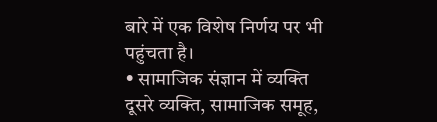बारे में एक विशेष निर्णय पर भी पहुंचता है।
• सामाजिक संज्ञान में व्यक्ति दूसरे व्यक्ति, सामाजिक समूह,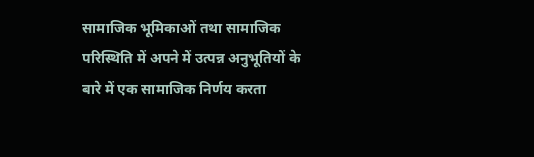सामाजिक भूमिकाओं तथा सामाजिक परिस्थिति में अपने में उत्पन्न अनुभूतियों के बारे में एक सामाजिक निर्णय करता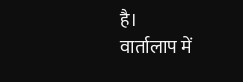है।
वार्तालाप में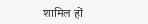शामिल हों